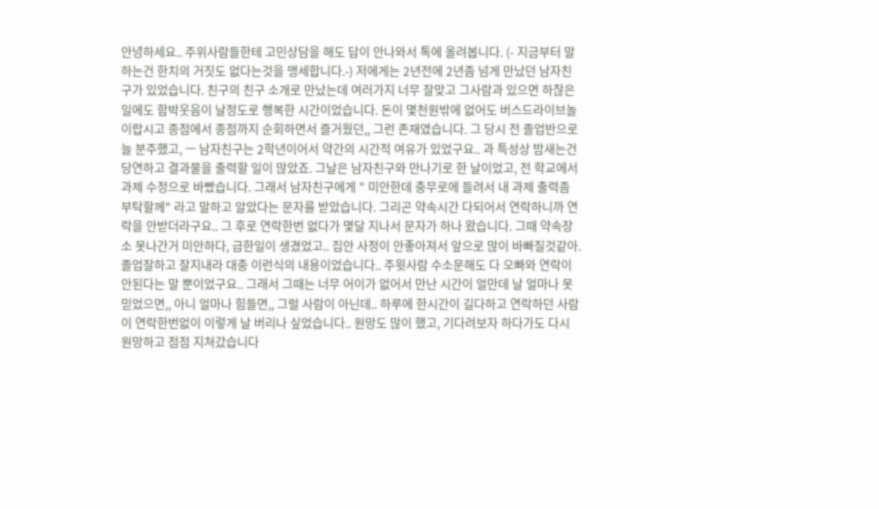안녕하세요.. 주위사람들한테 고민상담을 해도 답이 안나와서 톡에 올려봅니다. (- 지금부터 말하는건 한치의 거짓도 없다는것을 맹세합니다.-) 저에게는 2년전에 2년좀 넘게 만났던 남자친구가 있었습니다. 친구의 친구 소개로 만났는데 여러가지 너무 잘맞고 그사람과 있으면 하찮은 일에도 함박웃음이 날정도로 행복한 시간이었습니다. 돈이 몇천원밖에 없어도 버스드라이브놀이랍시고 종점에서 종점까지 순회하면서 즐거웠던,, 그런 존재였습니다. 그 당시 전 졸업반으로 늘 분주했고, ㅡ 남자친구는 2학년이어서 약간의 시간적 여유가 있었구요.. 과 특성상 밤새는건 당연하고 결과물을 출력할 일이 많았죠. 그날은 남자친구와 만나기로 한 날이었고, 전 학교에서 과제 수정으로 바빴습니다. 그래서 남자친구에게 " 미안한데 충무로에 들려서 내 과제 출력좀 부탁할께" 라고 말하고 알았다는 문자를 받았습니다. 그리곤 약속시간 다되어서 연락하니까 연락을 안받더라구요.. 그 후로 연락한번 없다가 몇달 지나서 문자가 하나 왔습니다. 그때 약속장소 못나간거 미안하다, 급한일이 생겼었고.. 집안 사정이 안좋아져서 앞으로 많이 바빠질것같아. 졸업잘하고 잘지내라 대충 이런식의 내용이었습니다.. 주윗사람 수소문해도 다 오빠와 연락이 안된다는 말 뿐이었구요.. 그래서 그때는 너무 어이가 없어서 만난 시간이 얼만데 날 얼마나 못믿었으면,, 아니 얼마나 힘들면,, 그럴 사람이 아닌데.. 하루에 한시간이 길다하고 연락하던 사람이 연락한번없이 이렇게 날 버리나 싶었습니다.. 원망도 많이 했고, 기다려보자 하다가도 다시 원망하고 점점 지쳐갔습니다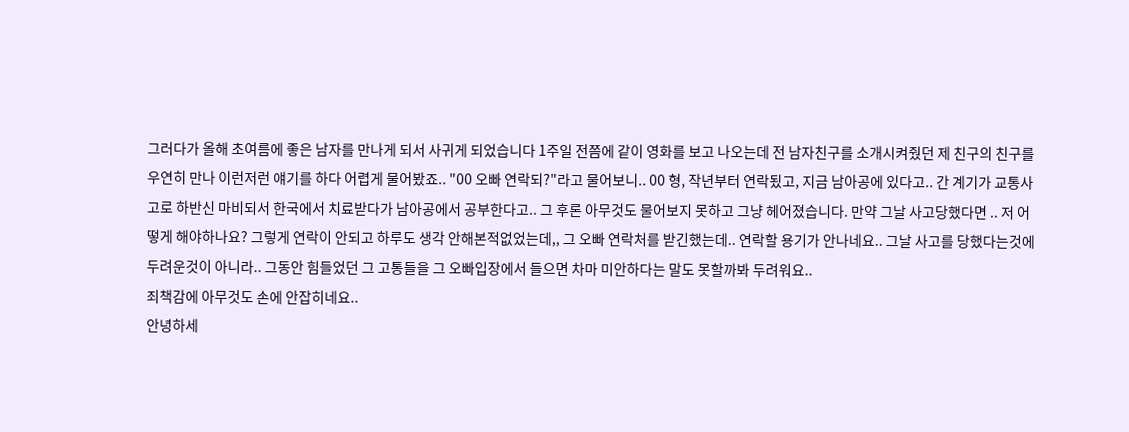그러다가 올해 초여름에 좋은 남자를 만나게 되서 사귀게 되었습니다 1주일 전쯤에 같이 영화를 보고 나오는데 전 남자친구를 소개시켜줬던 제 친구의 친구를 우연히 만나 이런저런 얘기를 하다 어렵게 물어봤죠.. "00 오빠 연락되?"라고 물어보니.. 00 형, 작년부터 연락됬고, 지금 남아공에 있다고.. 간 계기가 교통사고로 하반신 마비되서 한국에서 치료받다가 남아공에서 공부한다고.. 그 후론 아무것도 물어보지 못하고 그냥 헤어졌습니다. 만약 그날 사고당했다면 .. 저 어떻게 해야하나요? 그렇게 연락이 안되고 하루도 생각 안해본적없었는데,, 그 오빠 연락처를 받긴했는데.. 연락할 용기가 안나네요.. 그날 사고를 당했다는것에 두려운것이 아니라.. 그동안 힘들었던 그 고통들을 그 오빠입장에서 들으면 차마 미안하다는 말도 못할까봐 두려워요..
죄책감에 아무것도 손에 안잡히네요..
안녕하세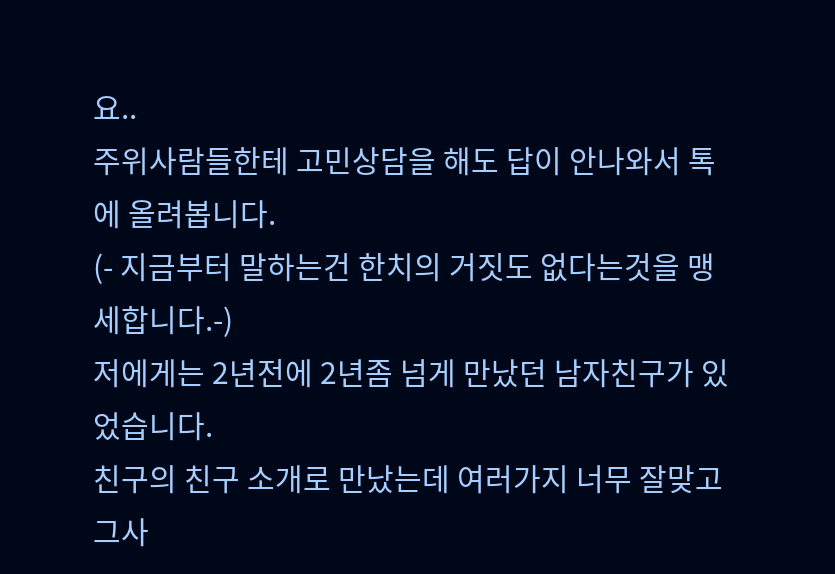요..
주위사람들한테 고민상담을 해도 답이 안나와서 톡에 올려봅니다.
(- 지금부터 말하는건 한치의 거짓도 없다는것을 맹세합니다.-)
저에게는 2년전에 2년좀 넘게 만났던 남자친구가 있었습니다.
친구의 친구 소개로 만났는데 여러가지 너무 잘맞고 그사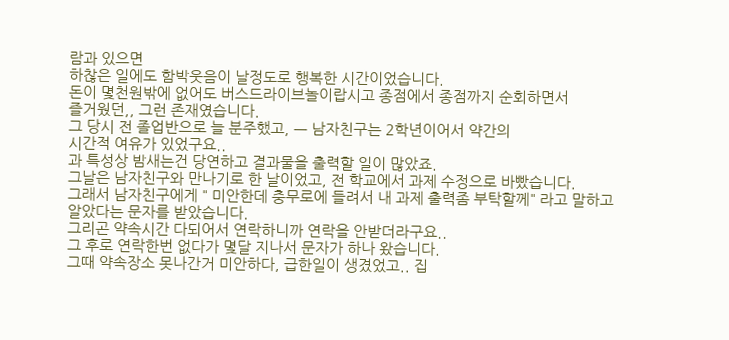람과 있으면
하찮은 일에도 함박웃음이 날정도로 행복한 시간이었습니다.
돈이 몇천원밖에 없어도 버스드라이브놀이랍시고 종점에서 종점까지 순회하면서
즐거웠던,, 그런 존재였습니다.
그 당시 전 졸업반으로 늘 분주했고, ㅡ 남자친구는 2학년이어서 약간의
시간적 여유가 있었구요..
과 특성상 밤새는건 당연하고 결과물을 출력할 일이 많았죠.
그날은 남자친구와 만나기로 한 날이었고, 전 학교에서 과제 수정으로 바빴습니다.
그래서 남자친구에게 " 미안한데 충무로에 들려서 내 과제 출력좀 부탁할께" 라고 말하고
알았다는 문자를 받았습니다.
그리곤 약속시간 다되어서 연락하니까 연락을 안받더라구요..
그 후로 연락한번 없다가 몇달 지나서 문자가 하나 왔습니다.
그때 약속장소 못나간거 미안하다, 급한일이 생겼었고.. 집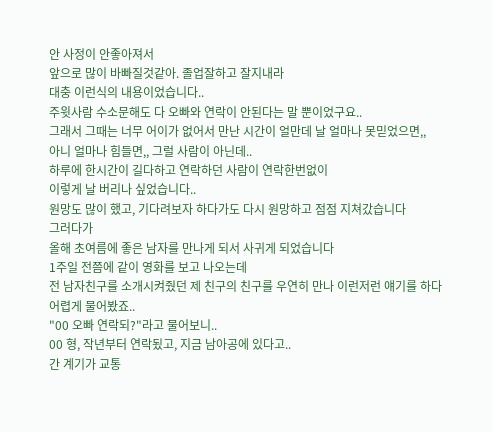안 사정이 안좋아져서
앞으로 많이 바빠질것같아. 졸업잘하고 잘지내라
대충 이런식의 내용이었습니다..
주윗사람 수소문해도 다 오빠와 연락이 안된다는 말 뿐이었구요..
그래서 그때는 너무 어이가 없어서 만난 시간이 얼만데 날 얼마나 못믿었으면,,
아니 얼마나 힘들면,, 그럴 사람이 아닌데..
하루에 한시간이 길다하고 연락하던 사람이 연락한번없이
이렇게 날 버리나 싶었습니다..
원망도 많이 했고, 기다려보자 하다가도 다시 원망하고 점점 지쳐갔습니다
그러다가
올해 초여름에 좋은 남자를 만나게 되서 사귀게 되었습니다
1주일 전쯤에 같이 영화를 보고 나오는데
전 남자친구를 소개시켜줬던 제 친구의 친구를 우연히 만나 이런저런 얘기를 하다
어렵게 물어봤죠..
"00 오빠 연락되?"라고 물어보니..
00 형, 작년부터 연락됬고, 지금 남아공에 있다고..
간 계기가 교통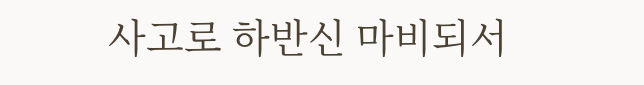사고로 하반신 마비되서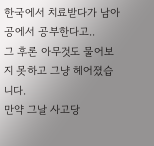한국에서 치료받다가 남아공에서 공부한다고..
그 후론 아무것도 물어보지 못하고 그냥 헤어졌습니다.
만약 그날 사고당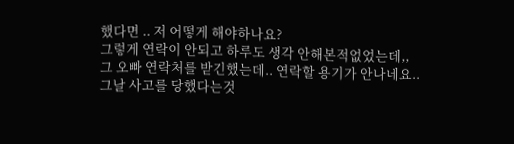했다면 .. 저 어떻게 해야하나요?
그렇게 연락이 안되고 하루도 생각 안해본적없었는데,,
그 오빠 연락처를 받긴했는데.. 연락할 용기가 안나네요..
그날 사고를 당했다는것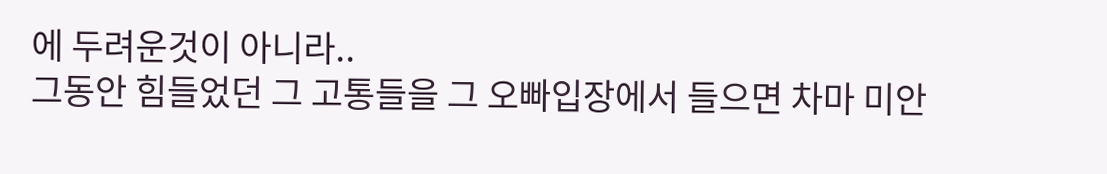에 두려운것이 아니라..
그동안 힘들었던 그 고통들을 그 오빠입장에서 들으면 차마 미안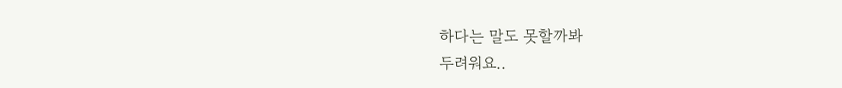하다는 말도 못할까봐
두려워요..